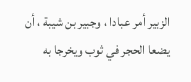الزبير أمر عبادا ، وجبير بن شيبة ، أن يضعا الحجر في ثوب ويخرجا به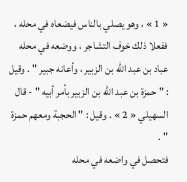« 1 » ، وهو يصلي بالناس فيضعاه في محله ، ففعلا ذلك خوف التشاجر ، ووضعه في محله عباد بن عبد اللّه بن الزبير ، وأعانه جبير " . وقيل : " حمزة بن عبد اللّه بن الزبير بأمر أبيه " - قال السهيلي « 2 » . وقيل : " الحجبة ومعهم حمزة " .
فتحصل في واضعه في محله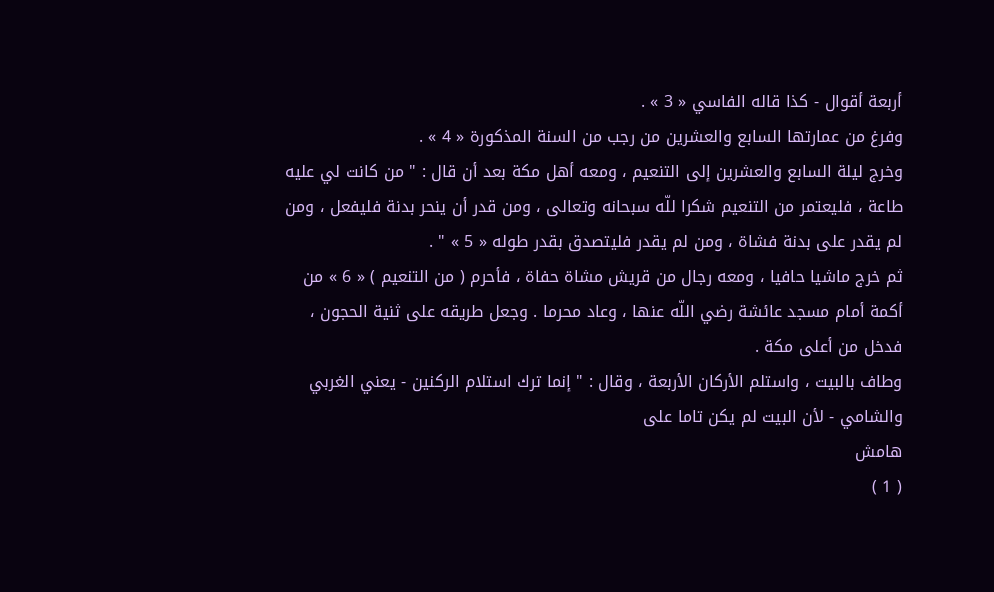أربعة أقوال - كذا قاله الفاسي « 3 » .
وفرغ من عمارتها السابع والعشرين من رجب من السنة المذكورة « 4 » .
وخرج ليلة السابع والعشرين إلى التنعيم ، ومعه أهل مكة بعد أن قال : " من كانت لي عليه طاعة ، فليعتمر من التنعيم شكرا للّه سبحانه وتعالى ، ومن قدر أن ينحر بدنة فليفعل ، ومن لم يقدر على بدنة فشاة ، ومن لم يقدر فليتصدق بقدر طوله « 5 » " .
ثم خرج ماشيا حافيا ، ومعه رجال من قريش مشاة حفاة ، فأحرم ( من التنعيم ) « 6 » من أكمة أمام مسجد عائشة رضي اللّه عنها ، وعاد محرما . وجعل طريقه على ثنية الحجون ، فدخل من أعلى مكة .
وطاف بالبيت ، واستلم الأركان الأربعة ، وقال : " إنما ترك استلام الركنين - يعني الغربي والشامي - لأن البيت لم يكن تاما على
هامش
( 1 )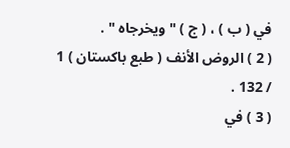في ( ب ) ، ( ج ) " ويخرجاه " .
( 2 ) الروض الأنف ( طبع باكستان ) 1 / 132 .
( 3 ) في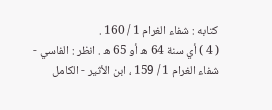كتابه : شفاء الغرام 1 / 160 .
( 4 ) أي سنة 64 ه أو 65 ه . انظر : الفاسي - شفاء الغرام 1 / 159 ، ابن الأثير - الكامل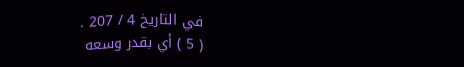في التاريخ 4 / 207 .
( 5 ) أي بقدر وسعه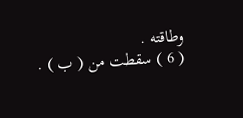وطاقته .
( 6 ) سقطت من ( ب ) .